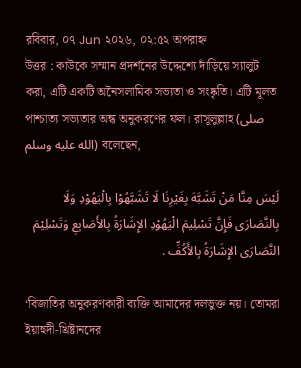রবিবার, ০৭ Jun ২০২৬, ০২:৫২ অপরাহ্ন
উত্তর : কাউকে সম্মান প্রদর্শনের উদ্দেশ্যে দাঁড়িয়ে স্যালুট করা, এটি একটি অনৈসলামিক সভ্যতা ও সংষ্কৃতি। এটি মূলত পাশ্চাত্য সভ্যতার অন্ধ অনুকরণের ফল। রাসূলুল্লাহ (صلى الله عليه وسلم) বলেছেন,

لَيْسَ مِنَّا مَنْ تَشَبَّهَ بِغَيْرِنَا لَا تَشَبَّهُوْا بِالْيَهُوْدِ وَلَا بِالنَّصَارَى فَإِنَّ تَسْلِيمَ الْيَهُوْدِ الإِشَارَةُ بِالأَصَابِعِ وَتَسْلِيْمَ النَّصَارَى الإِشَارَةُ بِالأَكُفِّ .

‘বিজাতির অনুকরণকারী ব্যক্তি আমাদের দলভুক্ত নয়। তোমরা ইয়াহুদী-খ্রিষ্টানদের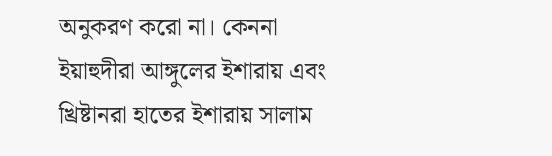অনুকরণ করো না। কেননা ইয়াহুদীরা আঙ্গুলের ইশারায় এবং খ্রিষ্টানরা হাতের ইশারায় সালাম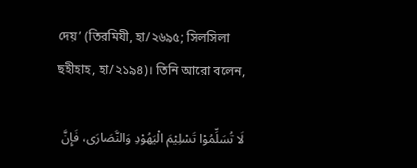দেয়’ (তিরমিযী, হা/২৬৯৫; সিলসিলা ছহীহাহ, হা/২১৯৪)। তিনি আরো বলেন,

لَا تُسَلِّمُوْا تَسْلِيْمَ الْيَهُوْدِ وَالنَّصَارَى، فَإِنَّ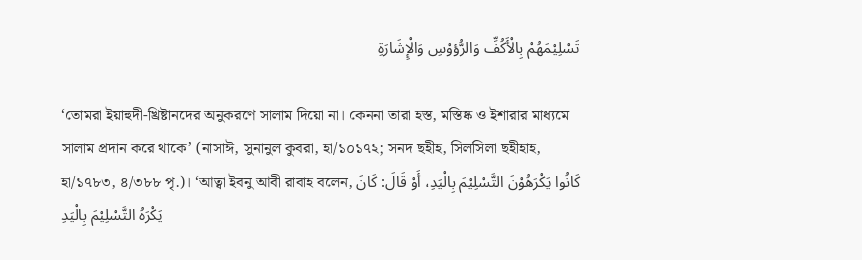تَسْلِيْمَهُمْ بِالْأَكُفِّ وَالرُّؤوْسِ وَالْإِشَارَةِ

‘তোমরা ইয়াহুদী-খ্রিষ্টানদের অনুকরণে সালাম দিয়ো না। কেননা তারা হস্ত, মস্তিষ্ক ও ইশারার মাধ্যমে সালাম প্রদান করে থাকে’ (নাসাঈ, সুনানুল কুবরা, হা/১০১৭২; সনদ ছহীহ, সিলসিলা ছহীহাহ, হা/১৭৮৩, ৪/৩৮৮ পৃ.)। ‘আত্বা ইবনু আবী রাবাহ বলেন, كَانُوا يَكْرَهُوْنَ التَّسْلِيْمَ بِالْيَدِ، أَوْ قَالَ: كَانَ يَكْرَهُ التَّسْلِيْمَ بِالْيَدِ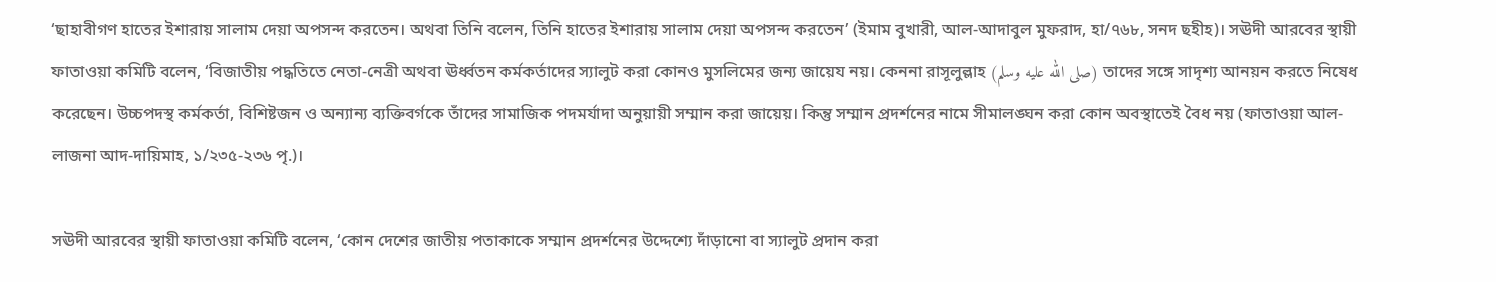‘ছাহাবীগণ হাতের ইশারায় সালাম দেয়া অপসন্দ করতেন। অথবা তিনি বলেন, তিনি হাতের ইশারায় সালাম দেয়া অপসন্দ করতেন’ (ইমাম বুখারী, আল-আদাবুল মুফরাদ, হা/৭৬৮, সনদ ছহীহ)। সঊদী আরবের স্থায়ী ফাতাওয়া কমিটি বলেন, ‘বিজাতীয় পদ্ধতিতে নেতা-নেত্রী অথবা ঊর্ধ্বতন কর্মকর্তাদের স্যালুট করা কোনও মুসলিমের জন্য জায়েয নয়। কেননা রাসূলুল্লাহ (صلى الله عليه وسلم) তাদের সঙ্গে সাদৃশ্য আনয়ন করতে নিষেধ করেছেন। উচ্চপদস্থ কর্মকর্তা, বিশিষ্টজন ও অন্যান্য ব্যক্তিবর্গকে তাঁদের সামাজিক পদমর্যাদা অনুয়ায়ী সম্মান করা জায়েয়। কিন্তু সম্মান প্রদর্শনের নামে সীমালঙ্ঘন করা কোন অবস্থাতেই বৈধ নয় (ফাতাওয়া আল-লাজনা আদ-দায়িমাহ, ১/২৩৫-২৩৬ পৃ.)।

সঊদী আরবের স্থায়ী ফাতাওয়া কমিটি বলেন, ‘কোন দেশের জাতীয় পতাকাকে সম্মান প্রদর্শনের উদ্দেশ্যে দাঁড়ানো বা স্যালুট প্রদান করা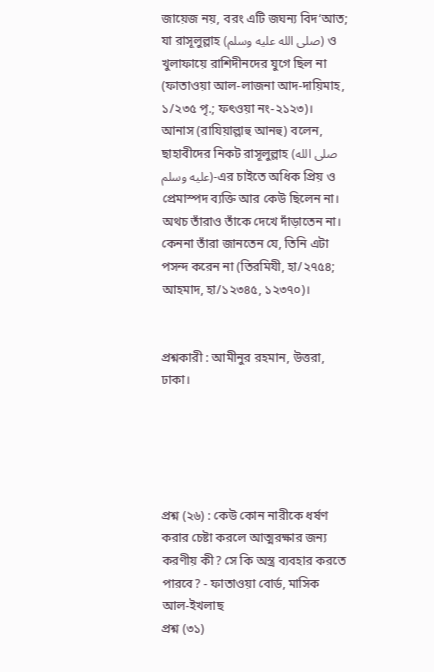জায়েজ নয়, বরং এটি জঘন্য বিদ‘আত; যা রাসূলুল্লাহ (صلى الله عليه وسلم) ও খুলাফায়ে রাশিদীনদের যুগে ছিল না (ফাতাওয়া আল-লাজনা আদ-দায়িমাহ,  ১/২৩৫ পৃ.; ফৎওয়া নং-২১২৩)। আনাস (রাযিয়াল্লাহু আনহু) বলেন, ছাহাবীদের নিকট রাসূলুল্লাহ (صلى الله عليه وسلم)-এর চাইতে অধিক প্রিয় ও প্রেমাস্পদ ব্যক্তি আর কেউ ছিলেন না। অথচ তাঁরাও তাঁকে দেখে দাঁড়াতেন না। কেননা তাঁরা জানতেন যে, তিনি এটা পসন্দ করেন না (তিরমিযী, হা/২৭৫৪; আহমাদ, হা/১২৩৪৫, ১২৩৭০)।


প্রশ্নকারী : আমীনুর রহমান, উত্তরা, ঢাকা।





প্রশ্ন (২৬) : কেউ কোন নারীকে ধর্ষণ করার চেষ্টা করলে আত্মরক্ষার জন্য করণীয় কী? সে কি অস্ত্র ব্যবহার করতে পারবে? - ফাতাওয়া বোর্ড, মাসিক আল-ইখলাছ
প্রশ্ন (৩১)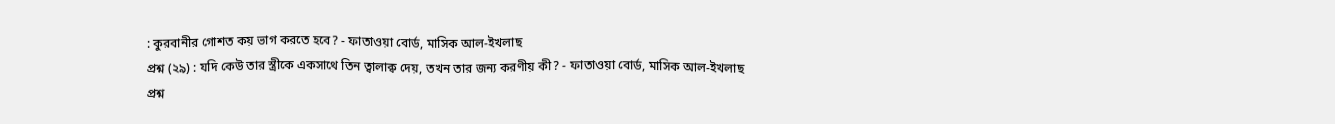: কুরবানীর গোশত কয় ভাগ করতে হবে? - ফাতাওয়া বোর্ড, মাসিক আল-ইখলাছ
প্রশ্ন (২৯) : যদি কেউ তার স্ত্রীকে একসাথে তিন ত্বালাক্ব দেয়, তখন তার জন্য করণীয় কী? - ফাতাওয়া বোর্ড, মাসিক আল-ইখলাছ
প্রশ্ন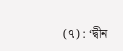(৭) : ‘দ্বীন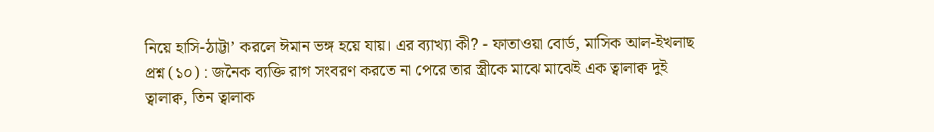নিয়ে হাসি-ঠাট্টা’ করলে ঈমান ভঙ্গ হয়ে যায়। এর ব্যাখ্যা কী? - ফাতাওয়া বোর্ড, মাসিক আল-ইখলাছ
প্রশ্ন (১০) : জনৈক ব্যক্তি রাগ সংবরণ করতে না পেরে তার স্ত্রীকে মাঝে মাঝেই এক ত্বালাক্ব দুই ত্বালাক্ব, তিন ত্বালাক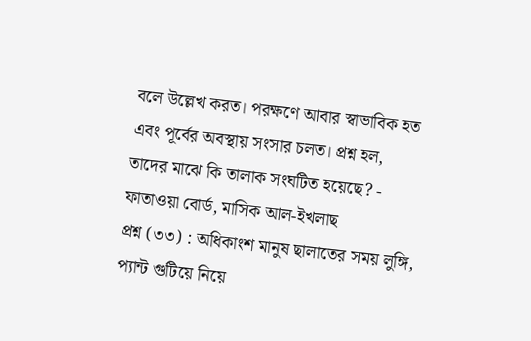বলে উল্লেখ করত। পরক্ষণে আবার স্বাভাবিক হত এবং পূর্বের অবস্থায় সংসার চলত। প্রশ্ন হল, তাদের মাঝে কি তালাক সংঘটিত হয়েছে? - ফাতাওয়া বোর্ড, মাসিক আল-ইখলাছ
প্রশ্ন (৩৩) : অধিকাংশ মানুষ ছালাতের সময় লুঙ্গি, প্যান্ট গুটিয়ে নিয়ে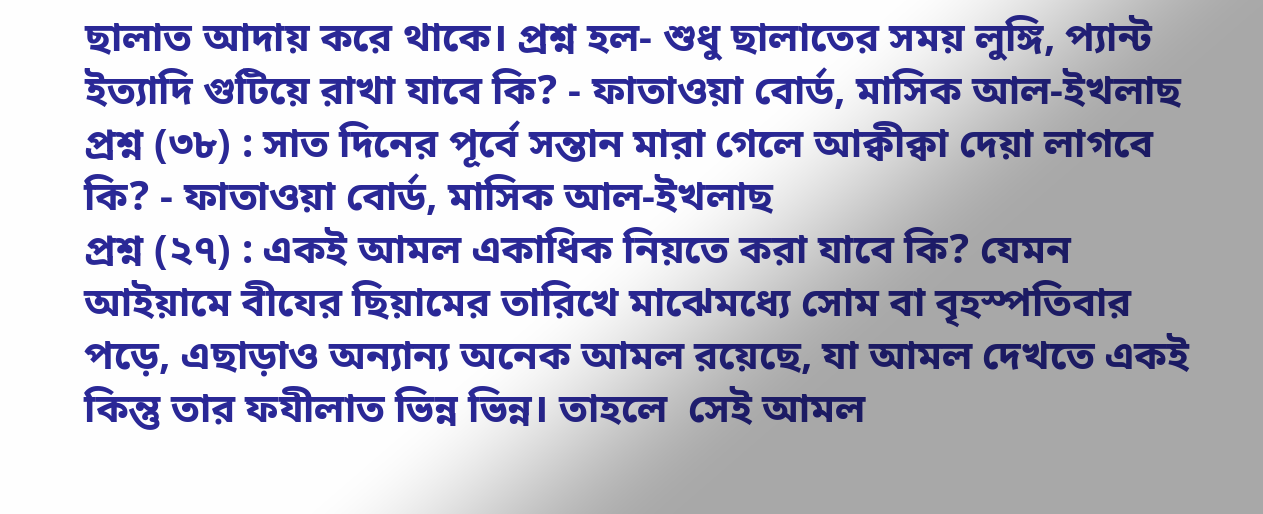ছালাত আদায় করে থাকে। প্রশ্ন হল- শুধু ছালাতের সময় লুঙ্গি, প্যান্ট ইত্যাদি গুটিয়ে রাখা যাবে কি? - ফাতাওয়া বোর্ড, মাসিক আল-ইখলাছ
প্রশ্ন (৩৮) : সাত দিনের পূর্বে সন্তান মারা গেলে আক্বীক্বা দেয়া লাগবে কি? - ফাতাওয়া বোর্ড, মাসিক আল-ইখলাছ
প্রশ্ন (২৭) : একই আমল একাধিক নিয়তে করা যাবে কি? যেমন আইয়ামে বীযের ছিয়ামের তারিখে মাঝেমধ্যে সোম বা বৃহস্পতিবার পড়ে, এছাড়াও অন্যান্য অনেক আমল রয়েছে, যা আমল দেখতে একই কিন্তু তার ফযীলাত ভিন্ন ভিন্ন। তাহলে  সেই আমল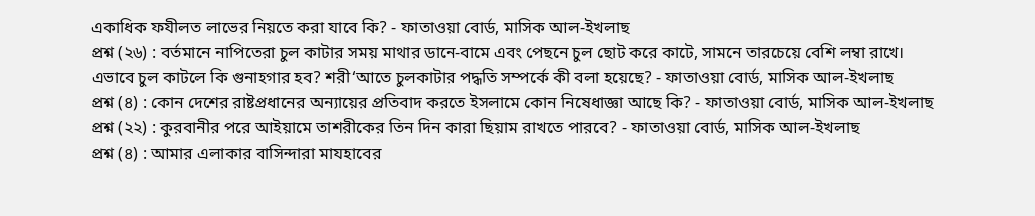একাধিক ফযীলত লাভের নিয়তে করা যাবে কি? - ফাতাওয়া বোর্ড, মাসিক আল-ইখলাছ
প্রশ্ন (২৬) : বর্তমানে নাপিতেরা চুল কাটার সময় মাথার ডানে-বামে এবং পেছনে চুল ছোট করে কাটে, সামনে তারচেয়ে বেশি লম্বা রাখে। এভাবে চুল কাটলে কি গুনাহগার হব? শরী‘আতে চুলকাটার পদ্ধতি সম্পর্কে কী বলা হয়েছে? - ফাতাওয়া বোর্ড, মাসিক আল-ইখলাছ
প্রশ্ন (৪) : কোন দেশের রাষ্টপ্রধানের অন্যায়ের প্রতিবাদ করতে ইসলামে কোন নিষেধাজ্ঞা আছে কি? - ফাতাওয়া বোর্ড, মাসিক আল-ইখলাছ
প্রশ্ন (২২) : কুরবানীর পরে আইয়ামে তাশরীকের তিন দিন কারা ছিয়াম রাখতে পারবে? - ফাতাওয়া বোর্ড, মাসিক আল-ইখলাছ
প্রশ্ন (৪) : আমার এলাকার বাসিন্দারা মাযহাবের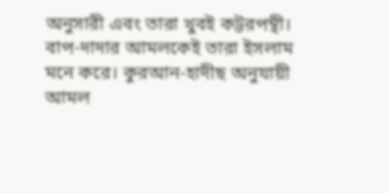অনুসারী এবং তারা খুবই কট্টরপন্থী। বাপ-দাদার আমলকেই তারা ইসলাম মনে করে। কুরআন-হাদীছ অনুযায়ী আমল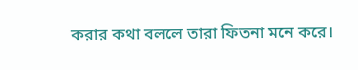করার কথা বললে তারা ফিতনা মনে করে।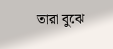তারা বুঝে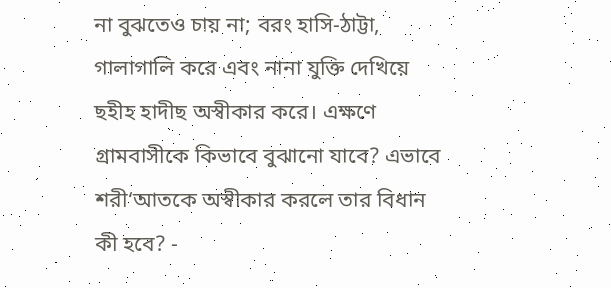না বুঝতেও চায় না; বরং হাসি-ঠাট্টা, গালাগালি করে এবং নানা যুক্তি দেখিয়ে ছহীহ হাদীছ অস্বীকার করে। এক্ষণে গ্রামবাসীকে কিভাবে বুঝানো যাবে? এভাবে শরী‘আতকে অস্বীকার করলে তার বিধান কী হবে? -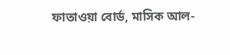ফাতাওয়া বোর্ড, মাসিক আল-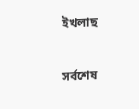ইখলাছ

সর্বশেষ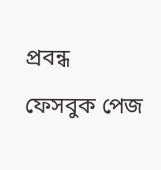প্রবন্ধ

ফেসবুক পেজ